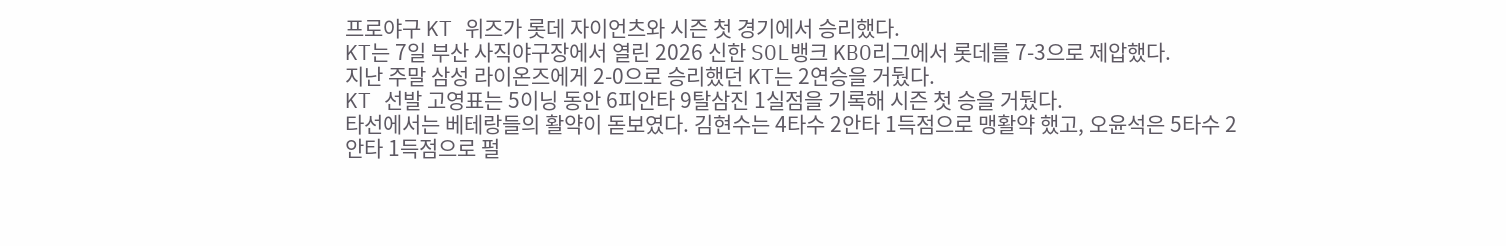프로야구 KT 위즈가 롯데 자이언츠와 시즌 첫 경기에서 승리했다.
KT는 7일 부산 사직야구장에서 열린 2026 신한 SOL뱅크 KBO리그에서 롯데를 7-3으로 제압했다.
지난 주말 삼성 라이온즈에게 2-0으로 승리했던 KT는 2연승을 거뒀다.
KT 선발 고영표는 5이닝 동안 6피안타 9탈삼진 1실점을 기록해 시즌 첫 승을 거뒀다.
타선에서는 베테랑들의 활약이 돋보였다. 김현수는 4타수 2안타 1득점으로 맹활약 했고, 오윤석은 5타수 2안타 1득점으로 펄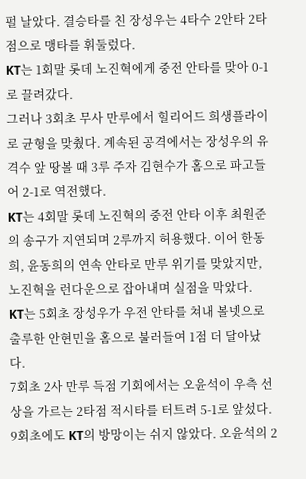펄 날았다. 결승타를 친 장성우는 4타수 2안타 2타점으로 맹타를 휘둘렀다.
KT는 1회말 롯데 노진혁에게 중전 안타를 맞아 0-1로 끌려갔다.
그러나 3회초 무사 만루에서 힐리어드 희생플라이로 균형을 맞췄다. 계속된 공격에서는 장성우의 유격수 앞 땅볼 때 3루 주자 김현수가 홈으로 파고들어 2-1로 역전했다.
KT는 4회말 롯데 노진혁의 중전 안타 이후 최원준의 송구가 지연되며 2루까지 허용했다. 이어 한동희, 윤동희의 연속 안타로 만루 위기를 맞았지만, 노진혁을 런다운으로 잡아내며 실점을 막았다.
KT는 5회초 장성우가 우전 안타를 쳐내 볼넷으로 출루한 안현민을 홈으로 불러들여 1점 더 달아났다.
7회초 2사 만루 득점 기회에서는 오윤석이 우측 선상을 가르는 2타점 적시타를 터트려 5-1로 앞섰다.
9회초에도 KT의 방망이는 쉬지 않았다. 오윤석의 2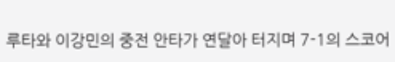루타와 이강민의 중전 안타가 연달아 터지며 7-1의 스코어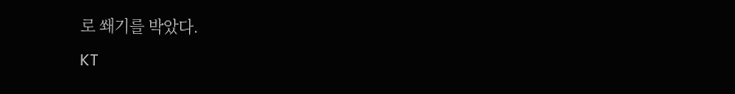로 쐐기를 박았다.
KT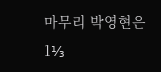마무리 박영현은 1⅓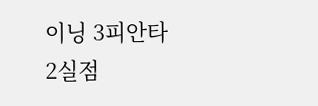이닝 3피안타 2실점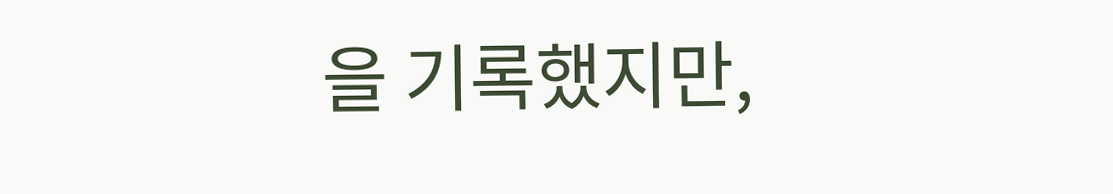을 기록했지만,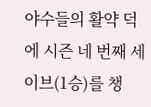야수들의 활약 덕에 시즌 네 번째 세이브(1승)를 챙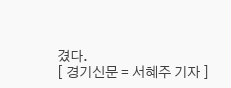겼다.
[ 경기신문 = 서혜주 기자 ]